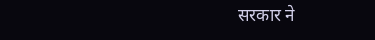सरकार ने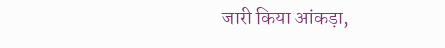जारी किया आंकड़ा,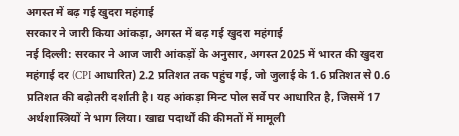अगस्त में बढ़ गई खुदरा महंगाई
सरकार ने जारी किया आंकड़ा, अगस्त में बढ़ गई खुदरा महंगाई
नई दिल्ली: सरकार ने आज जारी आंकड़ों के अनुसार, अगस्त 2025 में भारत की खुदरा महंगाई दर (CPI आधारित) 2.2 प्रतिशत तक पहुंच गई, जो जुलाई के 1.6 प्रतिशत से 0.6 प्रतिशत की बढ़ोतरी दर्शाती है। यह आंकड़ा मिन्ट पोल सर्वे पर आधारित है, जिसमें 17 अर्थशास्त्रियों ने भाग लिया। खाद्य पदार्थों की कीमतों में मामूली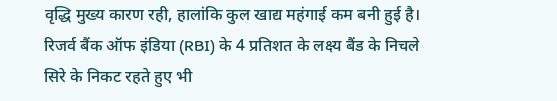वृद्धि मुख्य कारण रही, हालांकि कुल खाद्य महंगाई कम बनी हुई है। रिजर्व बैंक ऑफ इंडिया (RBI) के 4 प्रतिशत के लक्ष्य बैंड के निचले सिरे के निकट रहते हुए भी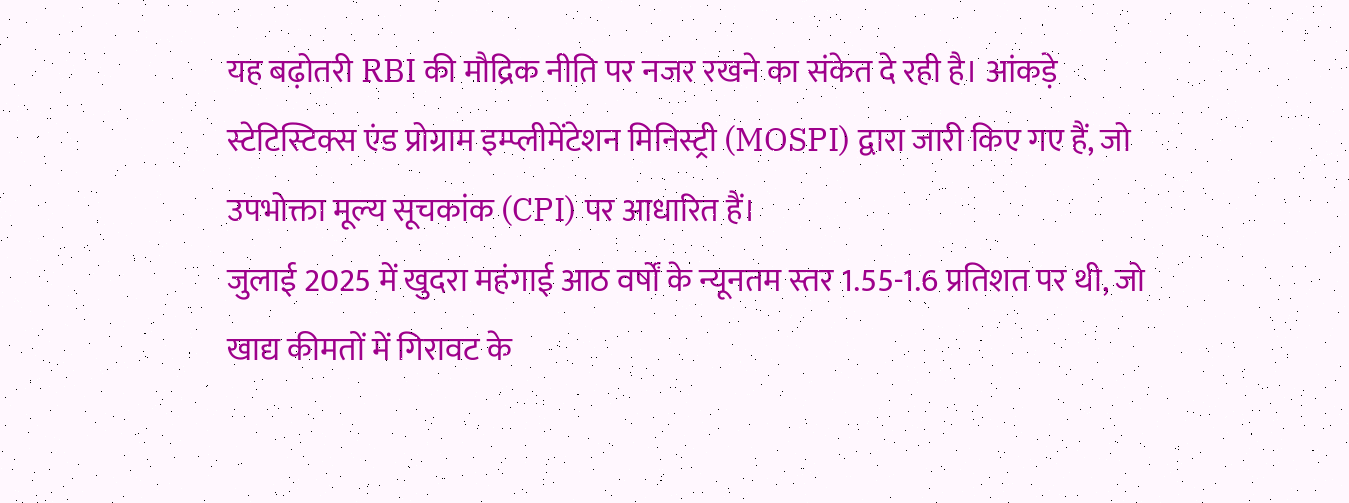यह बढ़ोतरी RBI की मौद्रिक नीति पर नजर रखने का संकेत दे रही है। आंकड़े स्टेटिस्टिक्स एंड प्रोग्राम इम्प्लीमेंटेशन मिनिस्ट्री (MOSPI) द्वारा जारी किए गए हैं, जो उपभोक्ता मूल्य सूचकांक (CPI) पर आधारित हैं।
जुलाई 2025 में खुदरा महंगाई आठ वर्षों के न्यूनतम स्तर 1.55-1.6 प्रतिशत पर थी, जो खाद्य कीमतों में गिरावट के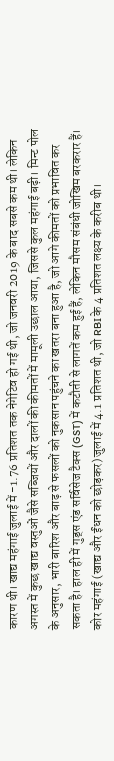कारण थी। खाद्य महंगाई जुलाई में -1.76 प्रतिशत तक नेगेटिव हो गई थी, जो जनवरी 2019 के बाद सबसे कम थी। लेकिन अगस्त में कुछ खाद्य वस्तुओं जैसे सब्जियों और दालों की कीमतों में मामूली उछाल आया, जिससे कुल महंगाई बढ़ी। मिन्ट पोल के अनुसार, भारी बारिश और बाढ़ से फसलों को नुकसान पहुंचने का खतरा बना हुआ है, जो आगे कीमतों को प्रभावित कर सकता है। हाल ही में गुड्स एंड सर्विसेज टैक्स (GST) में कटौती से लागतें कम हुई हैं, लेकिन मौसम संबंधी जोखिम बरकरार हैं। कोर महंगाई (खाद्य और ईंधन को छोड़कर) जुलाई में 4.1 प्रतिशत थी, जो RBI के 4 प्रतिशत लक्ष्य के करीब थी।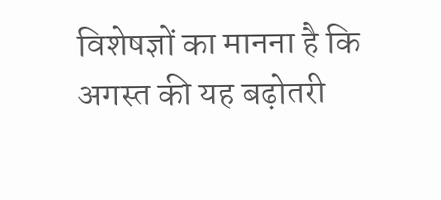विशेषज्ञों का मानना है कि अगस्त की यह बढ़ोतरी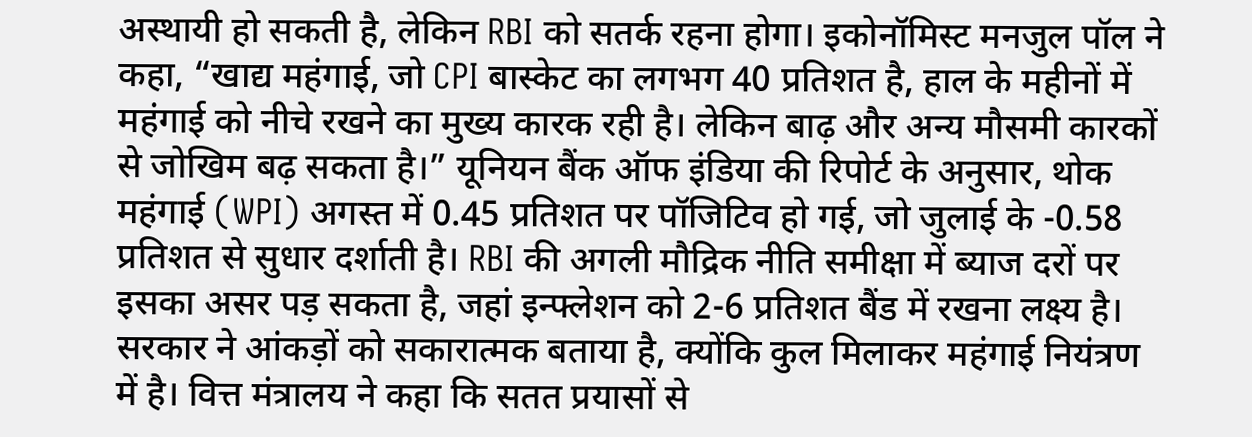अस्थायी हो सकती है, लेकिन RBI को सतर्क रहना होगा। इकोनॉमिस्ट मनजुल पॉल ने कहा, “खाद्य महंगाई, जो CPI बास्केट का लगभग 40 प्रतिशत है, हाल के महीनों में महंगाई को नीचे रखने का मुख्य कारक रही है। लेकिन बाढ़ और अन्य मौसमी कारकों से जोखिम बढ़ सकता है।” यूनियन बैंक ऑफ इंडिया की रिपोर्ट के अनुसार, थोक महंगाई (WPI) अगस्त में 0.45 प्रतिशत पर पॉजिटिव हो गई, जो जुलाई के -0.58 प्रतिशत से सुधार दर्शाती है। RBI की अगली मौद्रिक नीति समीक्षा में ब्याज दरों पर इसका असर पड़ सकता है, जहां इन्फ्लेशन को 2-6 प्रतिशत बैंड में रखना लक्ष्य है।
सरकार ने आंकड़ों को सकारात्मक बताया है, क्योंकि कुल मिलाकर महंगाई नियंत्रण में है। वित्त मंत्रालय ने कहा कि सतत प्रयासों से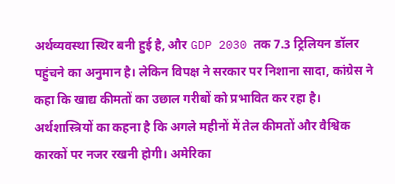अर्थव्यवस्था स्थिर बनी हुई है, और GDP 2030 तक 7.3 ट्रिलियन डॉलर पहुंचने का अनुमान है। लेकिन विपक्ष ने सरकार पर निशाना सादा, कांग्रेस ने कहा कि खाद्य कीमतों का उछाल गरीबों को प्रभावित कर रहा है। अर्थशास्त्रियों का कहना है कि अगले महीनों में तेल कीमतों और वैश्विक कारकों पर नजर रखनी होगी। अमेरिका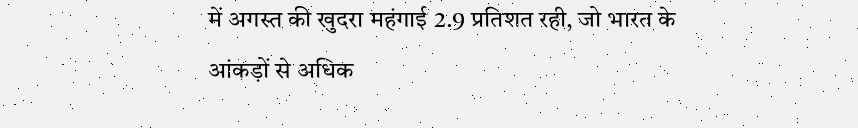में अगस्त की खुदरा महंगाई 2.9 प्रतिशत रही, जो भारत के आंकड़ों से अधिक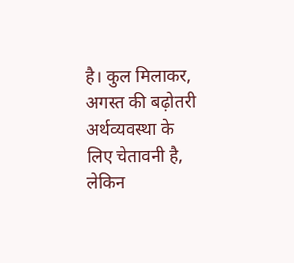है। कुल मिलाकर, अगस्त की बढ़ोतरी अर्थव्यवस्था के लिए चेतावनी है, लेकिन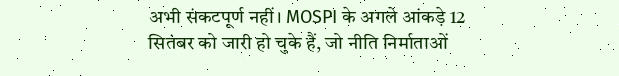अभी संकटपूर्ण नहीं। MOSPI के अगले आंकड़े 12 सितंबर को जारी हो चुके हैं, जो नीति निर्माताओं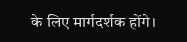के लिए मार्गदर्शक होंगे।